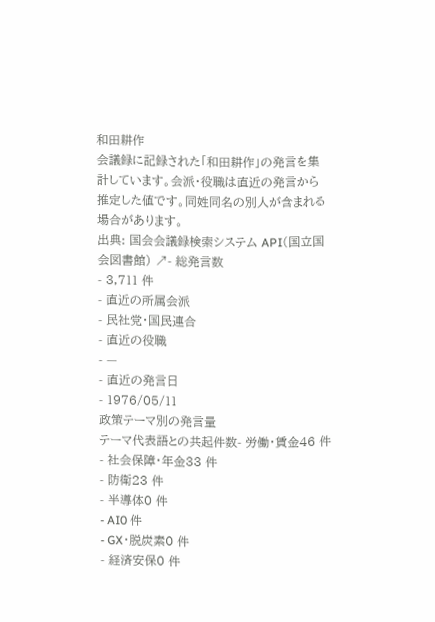和田耕作
会議録に記録された「和田耕作」の発言を集計しています。会派・役職は直近の発言から推定した値です。同姓同名の別人が含まれる場合があります。
出典: 国会会議録検索システム API(国立国会図書館) ↗- 総発言数
- 3,711 件
- 直近の所属会派
- 民社党・国民連合
- 直近の役職
- —
- 直近の発言日
- 1976/05/11
政策テーマ別の発言量
テーマ代表語との共起件数- 労働・賃金46 件
- 社会保障・年金33 件
- 防衛23 件
- 半導体0 件
- AI0 件
- GX・脱炭素0 件
- 経済安保0 件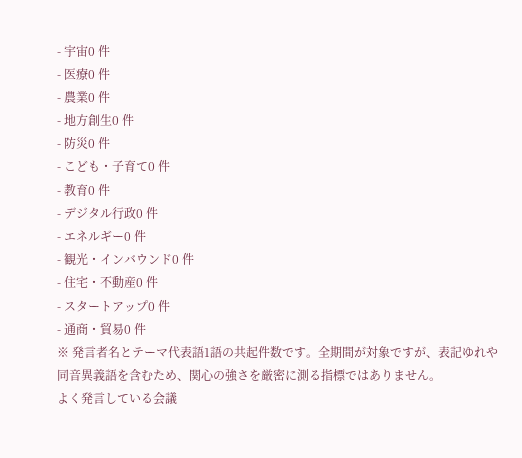- 宇宙0 件
- 医療0 件
- 農業0 件
- 地方創生0 件
- 防災0 件
- こども・子育て0 件
- 教育0 件
- デジタル行政0 件
- エネルギー0 件
- 観光・インバウンド0 件
- 住宅・不動産0 件
- スタートアップ0 件
- 通商・貿易0 件
※ 発言者名とテーマ代表語1語の共起件数です。全期間が対象ですが、表記ゆれや 同音異義語を含むため、関心の強さを厳密に測る指標ではありません。
よく発言している会議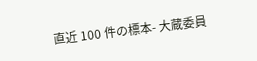直近 100 件の標本- 大蔵委員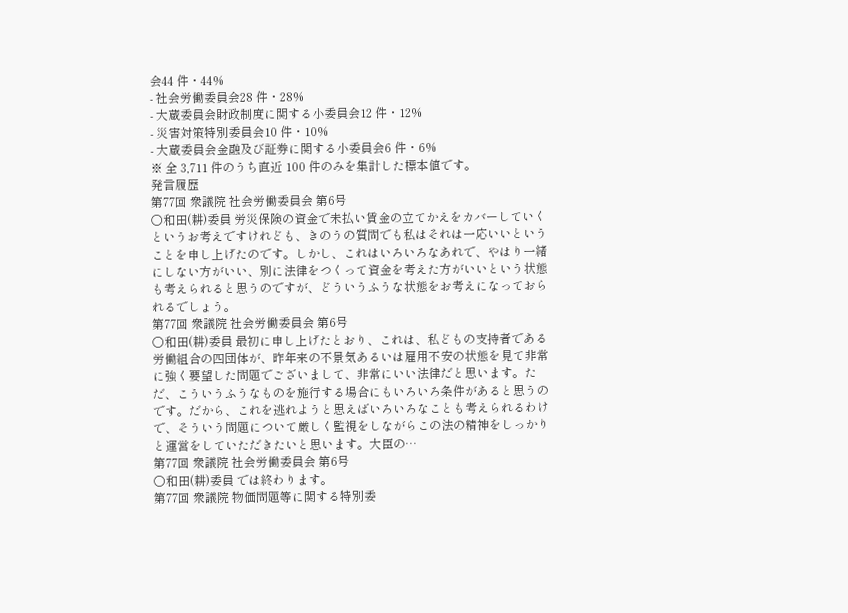会44 件・44%
- 社会労働委員会28 件・28%
- 大蔵委員会財政制度に関する小委員会12 件・12%
- 災害対策特別委員会10 件・10%
- 大蔵委員会金融及び証券に関する小委員会6 件・6%
※ 全 3,711 件のうち直近 100 件のみを集計した標本値です。
発言履歴
第77回 衆議院 社会労働委員会 第6号
○和田(耕)委員 労災保険の資金で未払い賃金の立てかえをカバーしていくというお考えですけれども、きのうの質問でも私はそれは一応いいということを申し上げたのです。しかし、これはいろいろなあれで、やはり一緒にしない方がいい、別に法律をつくって資金を考えた方がいいという状態も考えられると思うのですが、どういうふうな状態をお考えになっておられるでしょう。
第77回 衆議院 社会労働委員会 第6号
○和田(耕)委員 最初に申し上げたとおり、これは、私どもの支持者である労働組合の四団体が、昨年来の不景気あるいは雇用不安の状態を見て非常に強く要望した問題でございまして、非常にいい法律だと思います。ただ、こういうふうなものを施行する場合にもいろいろ条件があると思うのです。だから、これを逃れようと思えばいろいろなことも考えられるわけで、そういう問題について厳しく監視をしながらこの法の精神をしっかりと運営をしていただきたいと思います。大臣の…
第77回 衆議院 社会労働委員会 第6号
○和田(耕)委員 では終わります。
第77回 衆議院 物価問題等に関する特別委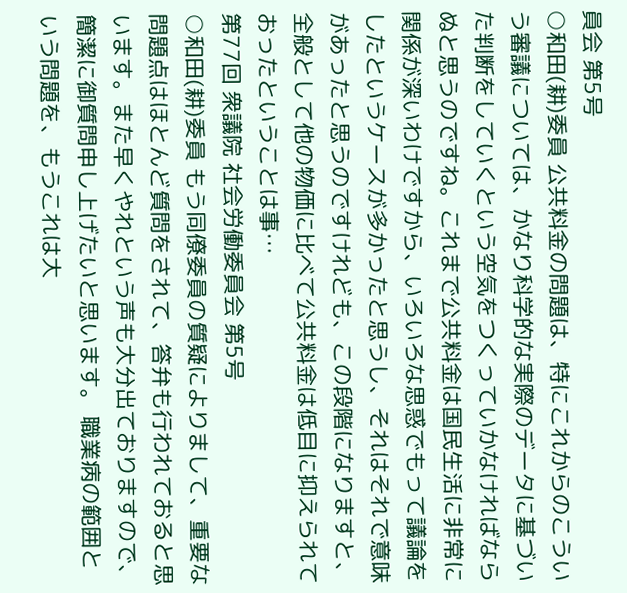員会 第5号
○和田(耕)委員 公共料金の問題は、特にこれからのこういう審議については、かなり科学的な実際のデータに基づいた判断をしていくという空気をつくっていかなければならぬと思うのですね。これまで公共料金は国民生活に非常に関係が深いわけですから、いろいろな思惑でもって議論をしたというケースが多かったと思うし、それはそれで意味があったと思うのですけれども、この段階になりますと、全般として他の物価に比べて公共料金は低目に抑えられておったということは事…
第77回 衆議院 社会労働委員会 第5号
○和田(耕)委員 もう同僚委員の質疑によりまして、重要な問題点はほとんど質問をされて、答弁も行われておると思います。また早くやれという声も大分出ておりますので、簡潔に御質問申し上げたいと思います。 職業病の範囲という問題を、もうこれは大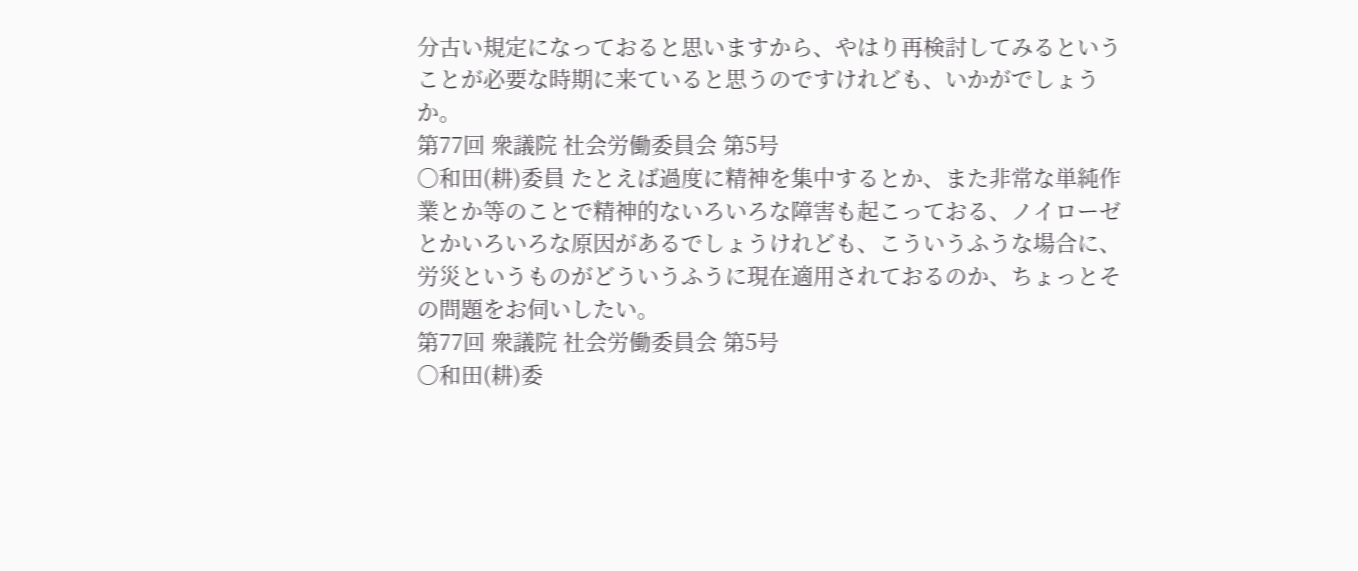分古い規定になっておると思いますから、やはり再検討してみるということが必要な時期に来ていると思うのですけれども、いかがでしょうか。
第77回 衆議院 社会労働委員会 第5号
○和田(耕)委員 たとえば過度に精神を集中するとか、また非常な単純作業とか等のことで精神的ないろいろな障害も起こっておる、ノイローゼとかいろいろな原因があるでしょうけれども、こういうふうな場合に、労災というものがどういうふうに現在適用されておるのか、ちょっとその問題をお伺いしたい。
第77回 衆議院 社会労働委員会 第5号
○和田(耕)委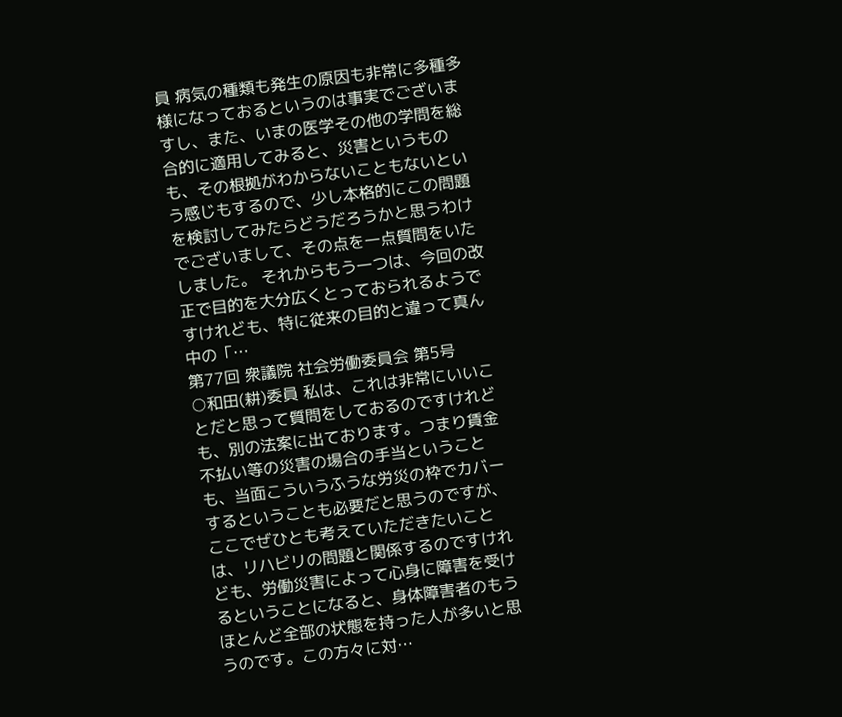員 病気の種類も発生の原因も非常に多種多様になっておるというのは事実でございますし、また、いまの医学その他の学問を総合的に適用してみると、災害というものも、その根拠がわからないこともないという感じもするので、少し本格的にこの問題を検討してみたらどうだろうかと思うわけでございまして、その点を一点質問をいたしました。 それからもう一つは、今回の改正で目的を大分広くとっておられるようですけれども、特に従来の目的と違って真ん中の「…
第77回 衆議院 社会労働委員会 第5号
○和田(耕)委員 私は、これは非常にいいことだと思って質問をしておるのですけれども、別の法案に出ております。つまり賃金不払い等の災害の場合の手当ということも、当面こういうふうな労災の枠でカバーするということも必要だと思うのですが、ここでぜひとも考えていただきたいことは、リハビリの問題と関係するのですけれども、労働災害によって心身に障害を受けるということになると、身体障害者のもうほとんど全部の状態を持った人が多いと思うのです。この方々に対…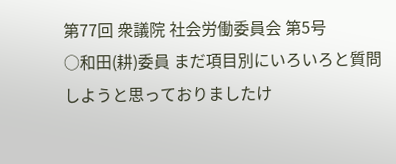第77回 衆議院 社会労働委員会 第5号
○和田(耕)委員 まだ項目別にいろいろと質問しようと思っておりましたけ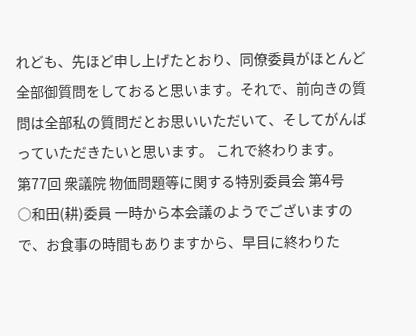れども、先ほど申し上げたとおり、同僚委員がほとんど全部御質問をしておると思います。それで、前向きの質問は全部私の質問だとお思いいただいて、そしてがんばっていただきたいと思います。 これで終わります。
第77回 衆議院 物価問題等に関する特別委員会 第4号
○和田(耕)委員 一時から本会議のようでございますので、お食事の時間もありますから、早目に終わりた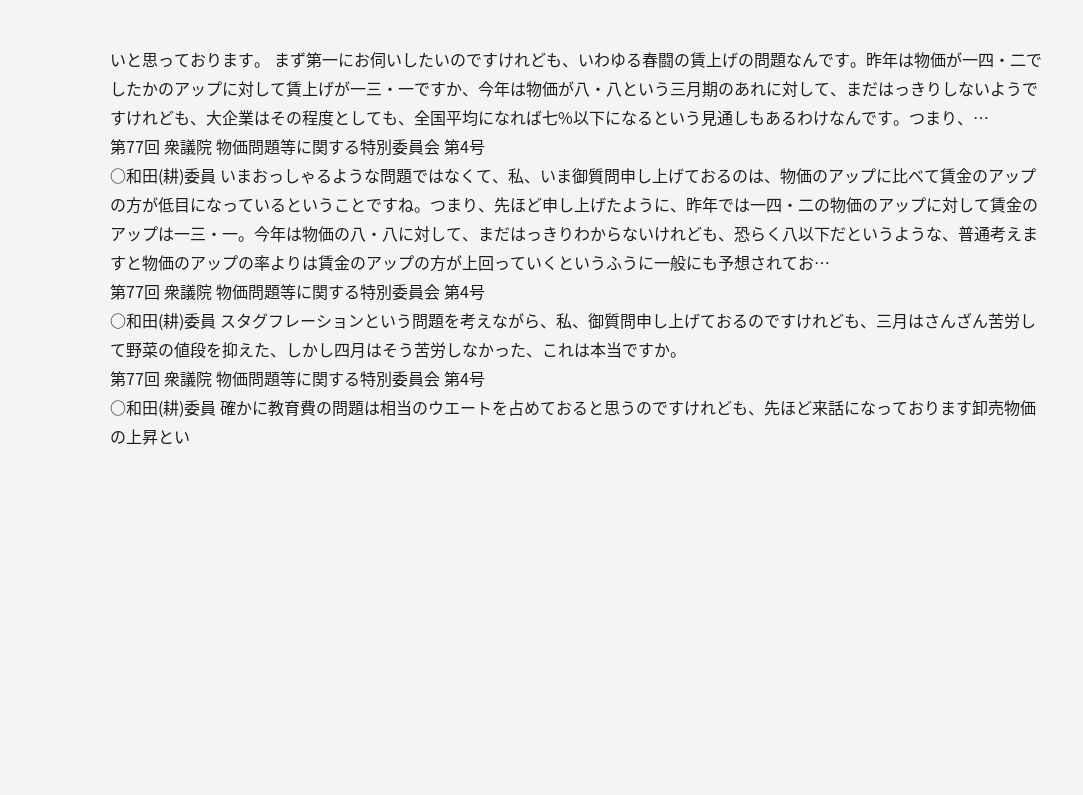いと思っております。 まず第一にお伺いしたいのですけれども、いわゆる春闘の賃上げの問題なんです。昨年は物価が一四・二でしたかのアップに対して賃上げが一三・一ですか、今年は物価が八・八という三月期のあれに対して、まだはっきりしないようですけれども、大企業はその程度としても、全国平均になれば七%以下になるという見通しもあるわけなんです。つまり、…
第77回 衆議院 物価問題等に関する特別委員会 第4号
○和田(耕)委員 いまおっしゃるような問題ではなくて、私、いま御質問申し上げておるのは、物価のアップに比べて賃金のアップの方が低目になっているということですね。つまり、先ほど申し上げたように、昨年では一四・二の物価のアップに対して賃金のアップは一三・一。今年は物価の八・八に対して、まだはっきりわからないけれども、恐らく八以下だというような、普通考えますと物価のアップの率よりは賃金のアップの方が上回っていくというふうに一般にも予想されてお…
第77回 衆議院 物価問題等に関する特別委員会 第4号
○和田(耕)委員 スタグフレーションという問題を考えながら、私、御質問申し上げておるのですけれども、三月はさんざん苦労して野菜の値段を抑えた、しかし四月はそう苦労しなかった、これは本当ですか。
第77回 衆議院 物価問題等に関する特別委員会 第4号
○和田(耕)委員 確かに教育費の問題は相当のウエートを占めておると思うのですけれども、先ほど来話になっております卸売物価の上昇とい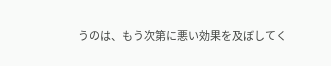うのは、もう次第に悪い効果を及ぼしてく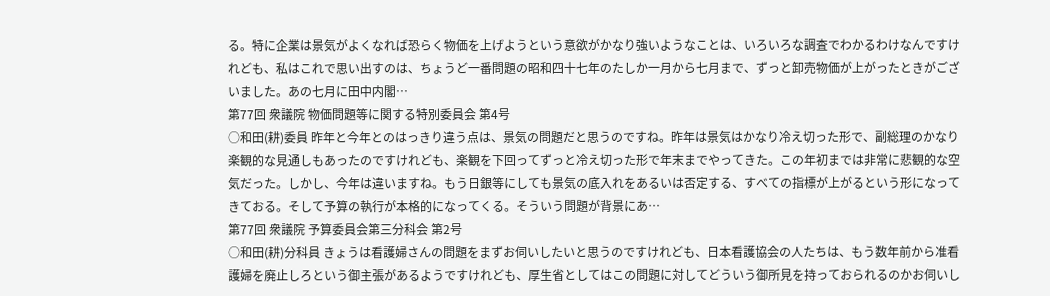る。特に企業は景気がよくなれば恐らく物価を上げようという意欲がかなり強いようなことは、いろいろな調査でわかるわけなんですけれども、私はこれで思い出すのは、ちょうど一番問題の昭和四十七年のたしか一月から七月まで、ずっと卸売物価が上がったときがございました。あの七月に田中内閣…
第77回 衆議院 物価問題等に関する特別委員会 第4号
○和田(耕)委員 昨年と今年とのはっきり違う点は、景気の問題だと思うのですね。昨年は景気はかなり冷え切った形で、副総理のかなり楽観的な見通しもあったのですけれども、楽観を下回ってずっと冷え切った形で年末までやってきた。この年初までは非常に悲観的な空気だった。しかし、今年は違いますね。もう日銀等にしても景気の底入れをあるいは否定する、すべての指標が上がるという形になってきておる。そして予算の執行が本格的になってくる。そういう問題が背景にあ…
第77回 衆議院 予算委員会第三分科会 第2号
○和田(耕)分科員 きょうは看護婦さんの問題をまずお伺いしたいと思うのですけれども、日本看護協会の人たちは、もう数年前から准看護婦を廃止しろという御主張があるようですけれども、厚生省としてはこの問題に対してどういう御所見を持っておられるのかお伺いし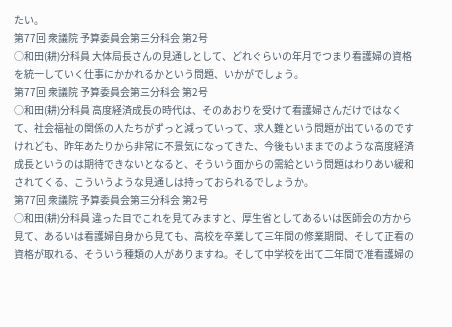たい。
第77回 衆議院 予算委員会第三分科会 第2号
○和田(耕)分科員 大体局長さんの見通しとして、どれぐらいの年月でつまり看護婦の資格を統一していく仕事にかかれるかという問題、いかがでしょう。
第77回 衆議院 予算委員会第三分科会 第2号
○和田(耕)分科員 高度経済成長の時代は、そのあおりを受けて看護婦さんだけではなくて、社会福祉の関係の人たちがずっと減っていって、求人難という問題が出ているのですけれども、昨年あたりから非常に不景気になってきた、今後もいままでのような高度経済成長というのは期待できないとなると、そういう面からの需給という問題はわりあい緩和されてくる、こういうような見通しは持っておられるでしょうか。
第77回 衆議院 予算委員会第三分科会 第2号
○和田(耕)分科員 違った目でこれを見てみますと、厚生省としてあるいは医師会の方から見て、あるいは看護婦自身から見ても、高校を卒業して三年間の修業期間、そして正看の資格が取れる、そういう種類の人がありますね。そして中学校を出て二年間で准看護婦の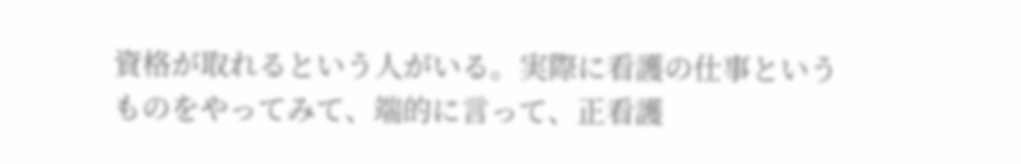資格が取れるという人がいる。実際に看護の仕事というものをやってみて、端的に言って、正看護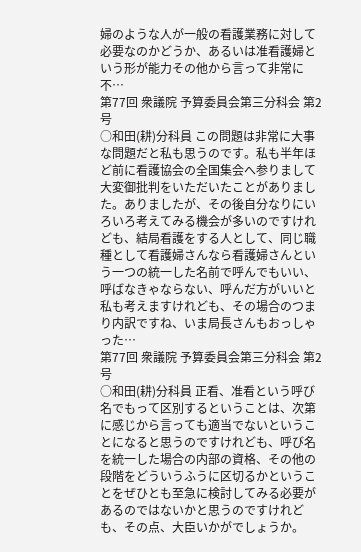婦のような人が一般の看護業務に対して必要なのかどうか、あるいは准看護婦という形が能力その他から言って非常に不…
第77回 衆議院 予算委員会第三分科会 第2号
○和田(耕)分科員 この問題は非常に大事な問題だと私も思うのです。私も半年ほど前に看護協会の全国集会へ参りまして大変御批判をいただいたことがありました。ありましたが、その後自分なりにいろいろ考えてみる機会が多いのですけれども、結局看護をする人として、同じ職種として看護婦さんなら看護婦さんという一つの統一した名前で呼んでもいい、呼ばなきゃならない、呼んだ方がいいと私も考えますけれども、その場合のつまり内訳ですね、いま局長さんもおっしゃった…
第77回 衆議院 予算委員会第三分科会 第2号
○和田(耕)分科員 正看、准看という呼び名でもって区別するということは、次第に感じから言っても適当でないということになると思うのですけれども、呼び名を統一した場合の内部の資格、その他の段階をどういうふうに区切るかということをぜひとも至急に検討してみる必要があるのではないかと思うのですけれども、その点、大臣いかがでしょうか。